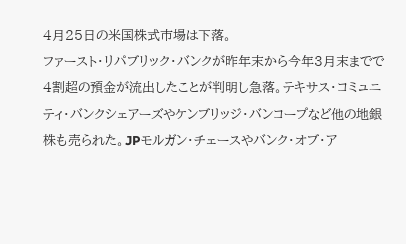4月25日の米国株式市場は下落。
ファースト・リパブリック・バンクが昨年末から今年3月末までで4割超の預金が流出したことが判明し急落。テキサス・コミュニティ・バンクシェアーズやケンブリッジ・バンコープなど他の地銀株も売られた。JPモルガン・チェースやバンク・オブ・ア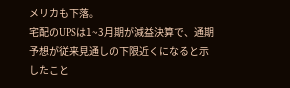メリカも下落。
宅配のUPSは1~3月期が減益決算で、通期予想が従来見通しの下限近くになると示したこと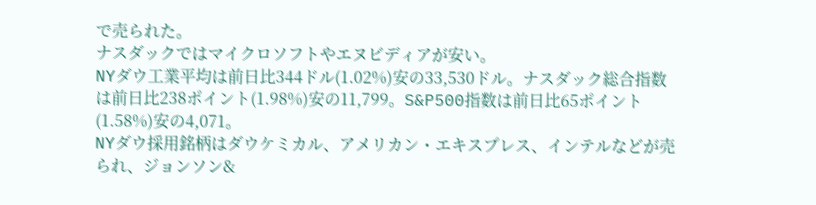で売られた。
ナスダックではマイクロソフトやエヌビディアが安い。
NYダウ工業平均は前日比344ドル(1.02%)安の33,530ドル。ナスダック総合指数は前日比238ポイント(1.98%)安の11,799。S&P500指数は前日比65ポイント(1.58%)安の4,071。
NYダウ採用銘柄はダウケミカル、アメリカン・エキスプレス、インテルなどが売られ、ジョンソン&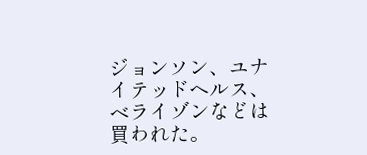ジョンソン、ユナイテッドヘルス、ベライゾンなどは買われた。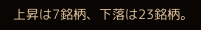上昇は7銘柄、下落は23銘柄。